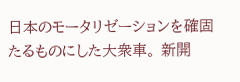日本のモータリゼーションを確固たるものにした大衆車。 新開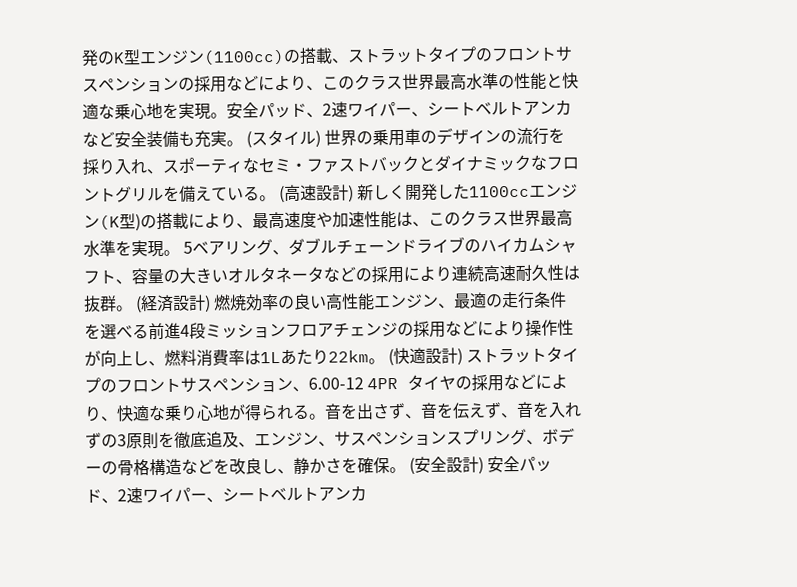発のK型エンジン(1100cc)の搭載、ストラットタイプのフロントサスペンションの採用などにより、このクラス世界最高水準の性能と快適な乗心地を実現。安全パッド、2速ワイパー、シートベルトアンカなど安全装備も充実。 (スタイル) 世界の乗用車のデザインの流行を採り入れ、スポーティなセミ・ファストバックとダイナミックなフロントグリルを備えている。 (高速設計) 新しく開発した1100ccエンジン(K型)の搭載により、最高速度や加速性能は、このクラス世界最高水準を実現。 5ベアリング、ダブルチェーンドライブのハイカムシャフト、容量の大きいオルタネータなどの採用により連続高速耐久性は抜群。 (経済設計) 燃焼効率の良い高性能エンジン、最適の走行条件を選べる前進4段ミッションフロアチェンジの採用などにより操作性が向上し、燃料消費率は1Lあたり22km。 (快適設計) ストラットタイプのフロントサスペンション、6.00-12 4PR タイヤの採用などにより、快適な乗り心地が得られる。音を出さず、音を伝えず、音を入れずの3原則を徹底追及、エンジン、サスペンションスプリング、ボデーの骨格構造などを改良し、静かさを確保。 (安全設計) 安全パッド、2速ワイパー、シートベルトアンカ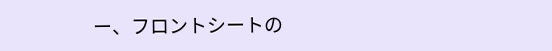ー、フロントシートの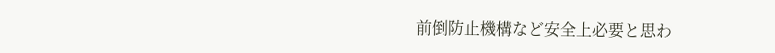前倒防止機構など安全上必要と思わ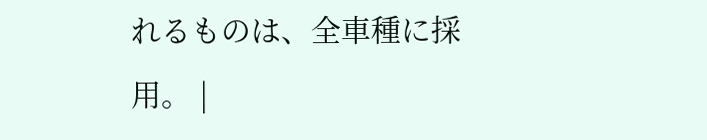れるものは、全車種に採用。 |